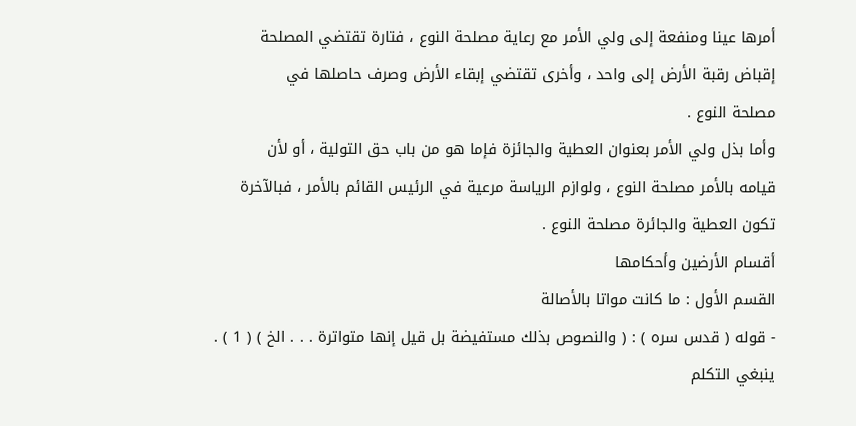أمرها عينا ومنفعة إلى ولي الأمر مع رعاية مصلحة النوع ، فتارة تقتضي المصلحة
إقباض رقبة الأرض إلى واحد ، وأخرى تقتضي إبقاء الأرض وصرف حاصلها في
مصلحة النوع .
وأما بذل ولي الأمر بعنوان العطية والجائزة فإما هو من باب حق التولية ، أو لأن
قيامه بالأمر مصلحة النوع ، ولوازم الرياسة مرعية في الرئيس القائم بالأمر ، فبالآخرة
تكون العطية والجائرة مصلحة النوع .
أقسام الأرضين وأحكامها
القسم الأول : ما كانت مواتا بالأصالة
- قوله ( قدس سره ) : ( والنصوص بذلك مستفيضة بل قيل إنها متواترة . . . الخ ) ( 1 ) .
ينبغي التكلم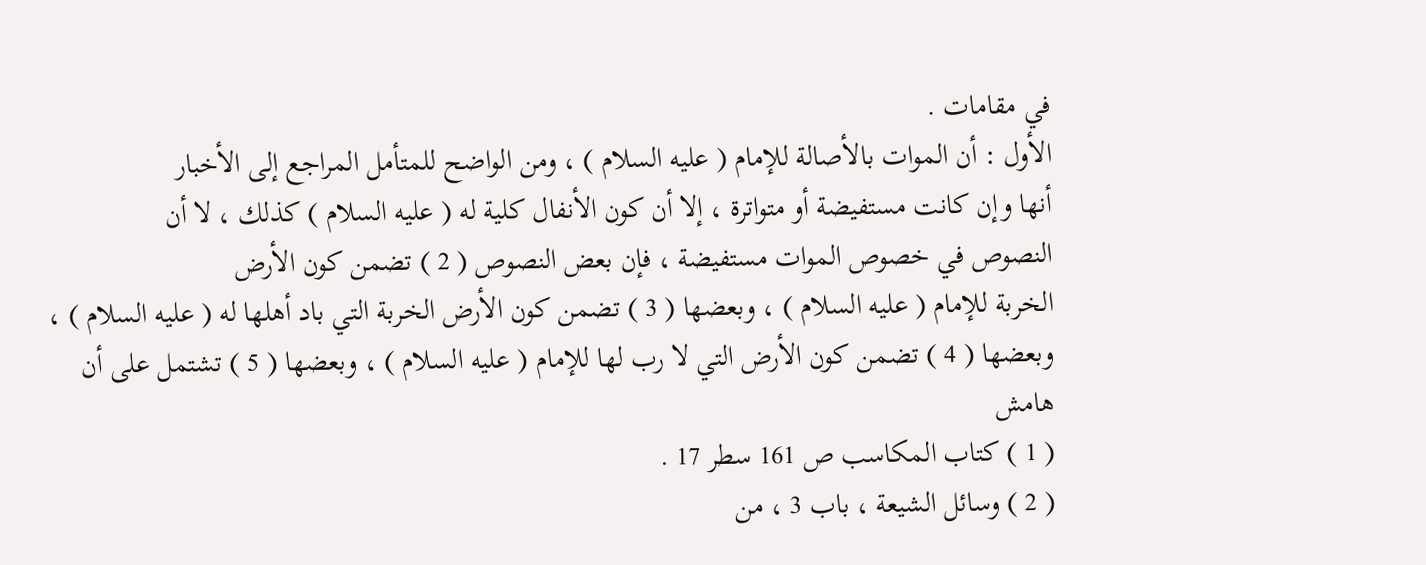في مقامات .
الأول : أن الموات بالأصالة للإمام ( عليه السلام ) ، ومن الواضح للمتأمل المراجع إلى الأخبار
أنها وإن كانت مستفيضة أو متواترة ، إلا أن كون الأنفال كلية له ( عليه السلام ) كذلك ، لا أن
النصوص في خصوص الموات مستفيضة ، فإن بعض النصوص ( 2 ) تضمن كون الأرض
الخربة للإمام ( عليه السلام ) ، وبعضها ( 3 ) تضمن كون الأرض الخربة التي باد أهلها له ( عليه السلام ) ،
وبعضها ( 4 ) تضمن كون الأرض التي لا رب لها للإمام ( عليه السلام ) ، وبعضها ( 5 ) تشتمل على أن
هامش
( 1 ) كتاب المكاسب ص 161 سطر 17 .
( 2 ) وسائل الشيعة ، باب 3 ، من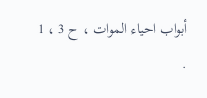أبواب احياء الموات ، ح 3 ، 1 .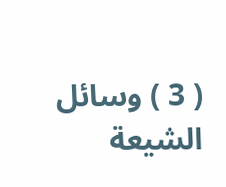( 3 ) وسائل الشيعة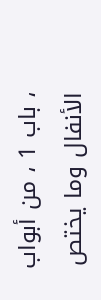، باب 1 ، من أبواب الأنفال وما يختص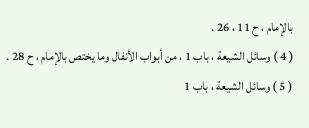بالإمام ، ح 11 ، 26 .
( 4 ) وسائل الشيعة ، باب 1 ، من أبواب الأنفال وما يختص بالإمام ، ح 28 .
( 5 ) وسائل الشيعة ، باب 1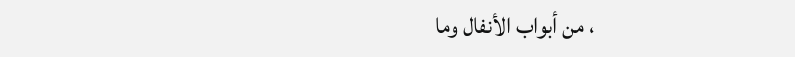، من أبواب الأنفال وما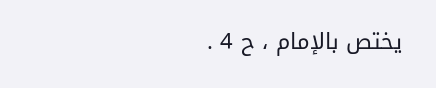يختص بالإمام ، ح 4 .